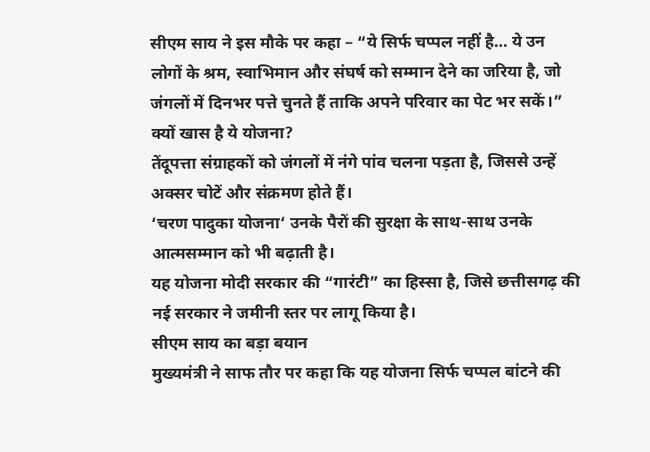सीएम साय ने इस मौके पर कहा – “ये सिर्फ चप्पल नहीं है… ये उन लोगों के श्रम, स्वाभिमान और संघर्ष को सम्मान देने का जरिया है, जो जंगलों में दिनभर पत्ते चुनते हैं ताकि अपने परिवार का पेट भर सकें।”
क्यों खास है ये योजना?
तेंदूपत्ता संग्राहकों को जंगलों में नंगे पांव चलना पड़ता है, जिससे उन्हें अक्सर चोटें और संक्रमण होते हैं।
‘चरण पादुका योजना‘ उनके पैरों की सुरक्षा के साथ-साथ उनके आत्मसम्मान को भी बढ़ाती है।
यह योजना मोदी सरकार की “गारंटी” का हिस्सा है, जिसे छत्तीसगढ़ की नई सरकार ने जमीनी स्तर पर लागू किया है।
सीएम साय का बड़ा बयान
मुख्यमंत्री ने साफ तौर पर कहा कि यह योजना सिर्फ चप्पल बांटने की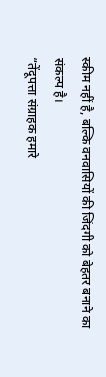स्कीम नहीं है, बल्कि वनवासियों की जिंदगी को बेहतर बनाने का संकल्प है।
“तेंदूपत्ता संग्राहक हमारे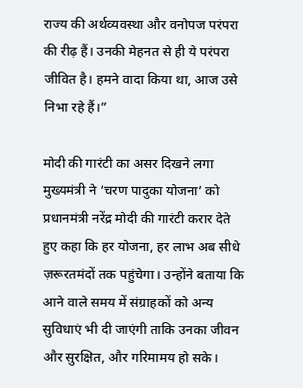राज्य की अर्थव्यवस्था और वनोपज परंपरा की रीढ़ हैं। उनकी मेहनत से ही ये परंपरा जीवित है। हमने वादा किया था, आज उसे निभा रहे हैं।”

मोदी की गारंटी का असर दिखने लगा
मुख्यमंत्री ने ‘चरण पादुका योजना’ को प्रधानमंत्री नरेंद्र मोदी की गारंटी करार देते हुए कहा कि हर योजना, हर लाभ अब सीधे ज़रूरतमंदों तक पहुंचेगा। उन्होंने बताया कि आने वाले समय में संग्राहकों को अन्य सुविधाएं भी दी जाएंगी ताकि उनका जीवन और सुरक्षित, और गरिमामय हो सके।